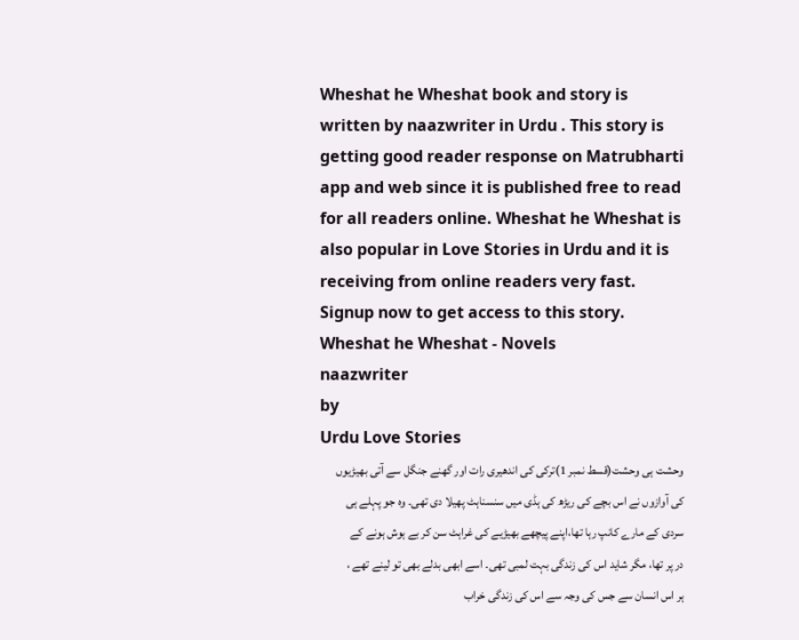Wheshat he Wheshat book and story is written by naazwriter in Urdu . This story is getting good reader response on Matrubharti app and web since it is published free to read for all readers online. Wheshat he Wheshat is also popular in Love Stories in Urdu and it is receiving from online readers very fast. Signup now to get access to this story.
Wheshat he Wheshat - Novels
naazwriter
by
Urdu Love Stories
وحشت ہی وحشت(قسط نمبر 1)ترکی کی اندھیری رات اور گھنے جنگل سے آتی بھیڑیوں کی آوازوں نے اس بچے کی ریڑھ کی ہڈی میں سنسناہٹ پھیلا دی تھی۔ وہ جو پہلے ہی سردی کے مارے کانپ رہا تھا،اپنے پیچھے بھیڑیے کی غراہٹ سن کر بے ہوش ہونے کے در پر تھا، مگر شاید اس کی زندگی بہت لمبی تھی۔ اسے ابھی بدلے بھی تو لینے تھے ، ہر اس انسان سے جس کی وجہ سے اس کی زندگی خراب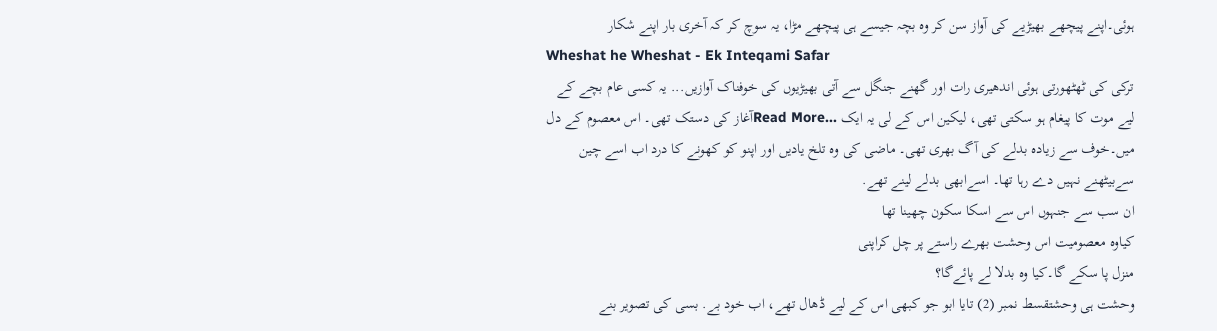ہوئی۔اپنے پیچھے بھیڑیے کی آواز سن کر وہ بچہ جیسے ہی پیچھے مڑا، یہ سوچ کر کہ آخری بار اپنے شکار
Wheshat he Wheshat - Ek Inteqami Safar
ترکی کی ٹھٹھورتی ہوئی اندھیری رات اور گھنے جنگل سے آتی بھیڑیوں کی خوفناک آوازیں... یہ کسی عام بچے کے لیے موت کا پیغام ہو سکتی تھی، لیکین اس کے لی یہ ایک ...Read Moreآغاز کی دستک تھی۔ اس معصوم کے دل میں۔خوف سے زیادہ بدلے کی آگ بھری تھی۔ ماضی کی وہ تلخ یادیں اور اپنو کو کھونے کا درد اب اسے چین سےبیٹھنے نہیں دے رہا تھا۔ اسےابھی بدلے لینے تھے.
ان سب سے جنہوں اس سے اسکا سکون چھینا تھا
کیاوہ معصومیت اس وحشت بھرے راستے پر چل کراپنی
منزل پا سکے گا۔کیا وہ بدلا لے پائےگا؟
وحشت ہی وحشتقسط نمبر (2) تایا ابو جو کبھی اس کے لیے ڈھال تھے، اب خود بے. بسی کی تصویر بنے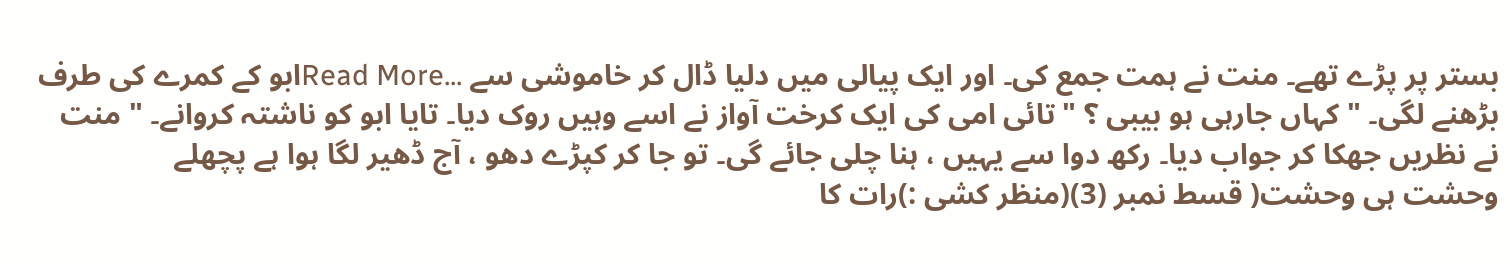بستر پر پڑے تھے۔ منت نے ہمت جمع کی۔ اور ایک پیالی میں دلیا ڈال کر خاموشی سے ...Read Moreابو کے کمرے کی طرف بڑھنے لگی۔ " کہاں جارہی ہو بیبی ؟ "تائی امی کی ایک کرخت آواز نے اسے وہیں روک دیا۔ تایا ابو کو ناشتہ کروانے۔ " منت نے نظریں جھکا کر جواب دیا۔ رکھ دوا سے یہیں ، ہنا چلی جائے گی۔ تو جا کر کپڑے دھو ، آج ڈھیر لگا ہوا ہے پچھلے
وحشت ہی وحشت( قسط نمبر (3)(منظر کشی :)رات کا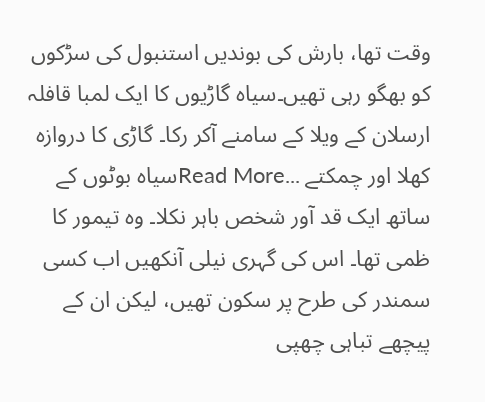وقت تھا، بارش کی بوندیں استنبول کی سڑکوں کو بھگو رہی تھیں۔سیاہ گاڑیوں کا ایک لمبا قافلہ ارسلان کے ویلا کے سامنے آکر رکا۔ گاڑی کا دروازہ کھلا اور چمکتے ...Read Moreسیاہ بوٹوں کے ساتھ ایک قد آور شخص باہر نکلا۔ وہ تیمور کا ظمی تھا۔ اس کی گہری نیلی آنکھیں اب کسی سمندر کی طرح پر سکون تھیں، لیکن ان کے پیچھے تباہی چھپی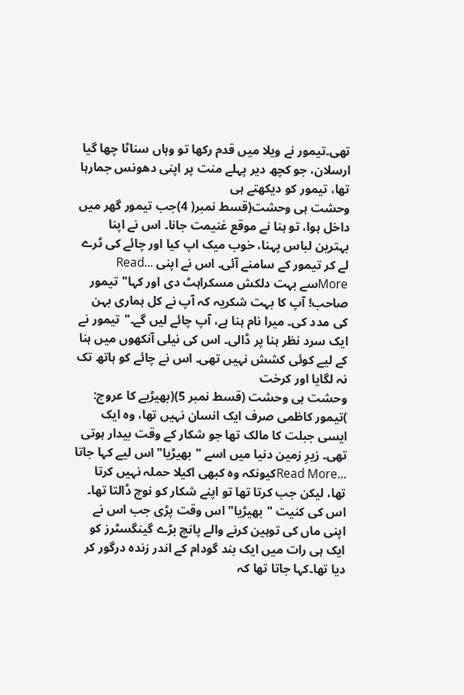تھی۔تیمور نے ویلا میں قدم رکھا تو وہاں سناٹا چھا گیا ارسلان، جو کچھ دیر پہلے منت پر اپنی دھونس جمارہا تھا، تیمور کو دیکھتے ہی
وحشت ہی وحشت(قسط نمبر( 4)جب تیمور گھر میں داخل ہوا، تو ہنا نے موقع غنیمت جانا۔ اس نے اپنا بہترین لباس پہنا، خوب میک اپ کیا اور چائے کی ٹرے لے کر تیمور کے سامنے آئی۔ اس نے اپنی ...Read Moreسے بہت دلکش مسکراہٹ دی اور کہا"تیمور صاحب! آپ کا بہت شکریہ کہ آپ نے کل ہماری بہن کی مدد کی۔ میرا نام ہنا ہے، آپ چائے لیں گے۔"تیمور نے ایک سرد نظر ہنا پر ڈالی۔ اس کی نیلی آنکھوں میں ہنا کے لیے کوئی کشش نہیں تھی۔ اس نے چائے کو ہاتھ تک نہ لگایا اور کرخت
وحشت ہی وحشت (قسط نمبر 5)(بھیڑیے کا عروج: )تیمور کاظمی صرف ایک انسان نہیں تھا، وہ ایک ایسی جبلت کا مالک تھا جو شکار کے وقت بیدار ہوتی تھی۔ زیرِ زمین دنیا میں اسے "بھیڑیا" اس لیے کہا جاتا ...Read Moreکیونکہ وہ کبھی اکیلا حملہ نہیں کرتا تھا، لیکن جب کرتا تھا تو اپنے شکار کو نوچ ڈالتا تھا۔ اس کی کنیت "بھیڑیا" اس وقت پڑی جب اس نے اپنی ماں کی توہین کرنے والے پانچ بڑے گینگسٹرز کو ایک ہی رات میں ایک بند گودام کے اندر زندہ درگور کر دیا تھا۔کہا جاتا تھا کہ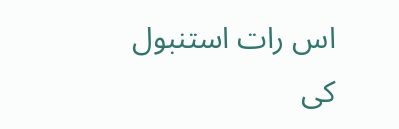اس رات استنبول کی